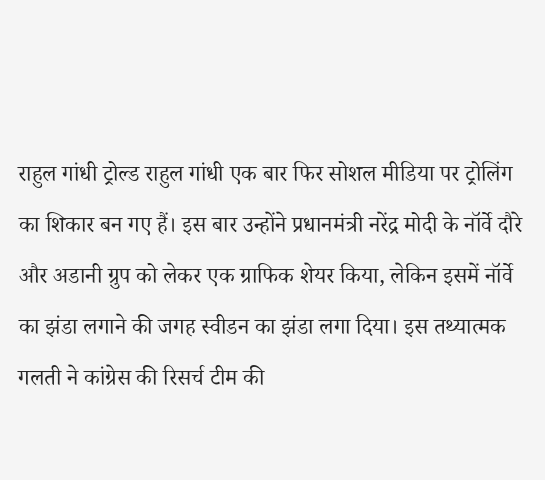राहुल गांधी ट्रोल्ड राहुल गांधी एक बार फिर सोशल मीडिया पर ट्रोलिंग का शिकार बन गए हैं। इस बार उन्होंने प्रधानमंत्री नरेंद्र मोदी के नॉर्वे दौरे और अडानी ग्रुप को लेकर एक ग्राफिक शेयर किया, लेकिन इसमें नॉर्वे का झंडा लगाने की जगह स्वीडन का झंडा लगा दिया। इस तथ्यात्मक गलती ने कांग्रेस की रिसर्च टीम की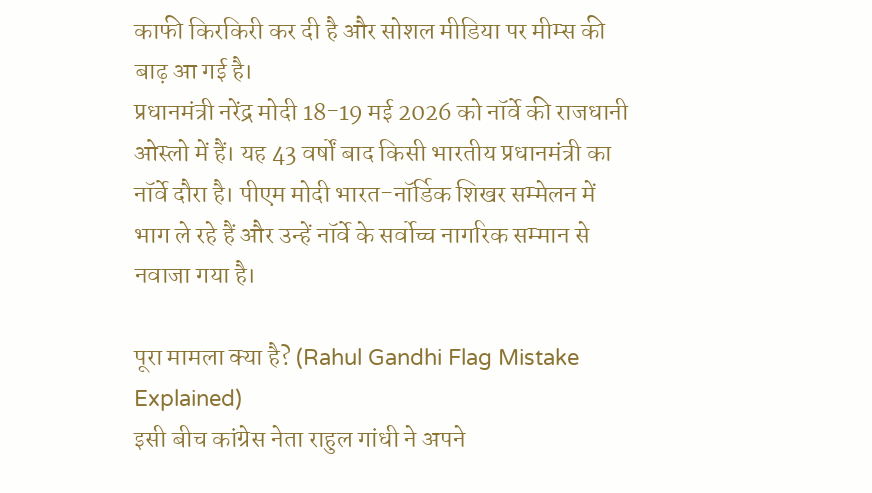काफी किरकिरी कर दी है और सोशल मीडिया पर मीम्स की बाढ़ आ गई है।
प्रधानमंत्री नरेंद्र मोदी 18-19 मई 2026 को नॉर्वे की राजधानी ओस्लो में हैं। यह 43 वर्षों बाद किसी भारतीय प्रधानमंत्री का नॉर्वे दौरा है। पीएम मोदी भारत-नॉर्डिक शिखर सम्मेलन में भाग ले रहे हैं और उन्हें नॉर्वे के सर्वोच्च नागरिक सम्मान से नवाजा गया है।

पूरा मामला क्या है? (Rahul Gandhi Flag Mistake Explained)
इसी बीच कांग्रेस नेता राहुल गांधी ने अपने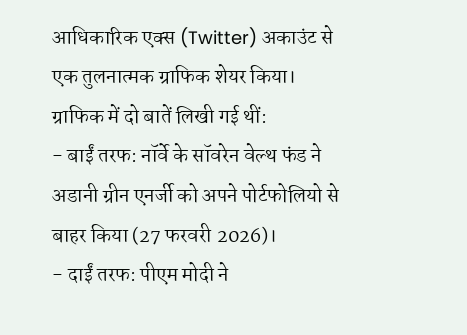आधिकारिक एक्स (Twitter) अकाउंट से एक तुलनात्मक ग्राफिक शेयर किया। ग्राफिक में दो बातें लिखी गई थीं:
- बाईं तरफ: नॉर्वे के सॉवरेन वेल्थ फंड ने अडानी ग्रीन एनर्जी को अपने पोर्टफोलियो से बाहर किया (27 फरवरी 2026)।
- दाईं तरफ: पीएम मोदी ने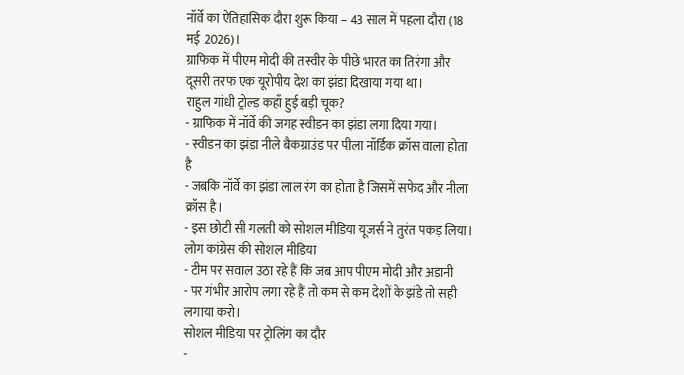नॉर्वे का ऐतिहासिक दौरा शुरू किया – 43 साल में पहला दौरा (18 मई 2026)।
ग्राफिक में पीएम मोदी की तस्वीर के पीछे भारत का तिरंगा और दूसरी तरफ एक यूरोपीय देश का झंडा दिखाया गया था।
राहुल गांधी ट्रोल्ड कहाँ हुई बड़ी चूक?
- ग्राफिक में नॉर्वे की जगह स्वीडन का झंडा लगा दिया गया।
- स्वीडन का झंडा नीले बैकग्राउंड पर पीला नॉर्डिक क्रॉस वाला होता है
- जबकि नॉर्वे का झंडा लाल रंग का होता है जिसमें सफेद और नीला क्रॉस है।
- इस छोटी सी गलती को सोशल मीडिया यूजर्स ने तुरंत पकड़ लिया। लोग कांग्रेस की सोशल मीडिया
- टीम पर सवाल उठा रहे हैं कि जब आप पीएम मोदी और अडानी
- पर गंभीर आरोप लगा रहे हैं तो कम से कम देशों के झंडे तो सही लगाया करो।
सोशल मीडिया पर ट्रोलिंग का दौर
-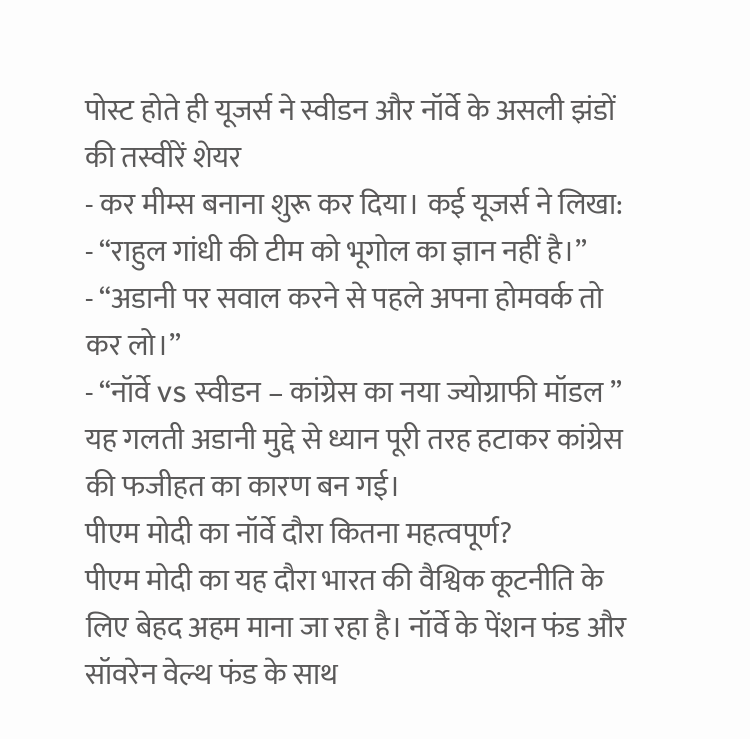पोस्ट होते ही यूजर्स ने स्वीडन और नॉर्वे के असली झंडों की तस्वीरें शेयर
- कर मीम्स बनाना शुरू कर दिया। कई यूजर्स ने लिखा:
- “राहुल गांधी की टीम को भूगोल का ज्ञान नहीं है।”
- “अडानी पर सवाल करने से पहले अपना होमवर्क तो कर लो।”
- “नॉर्वे vs स्वीडन – कांग्रेस का नया ज्योग्राफी मॉडल ”
यह गलती अडानी मुद्दे से ध्यान पूरी तरह हटाकर कांग्रेस की फजीहत का कारण बन गई।
पीएम मोदी का नॉर्वे दौरा कितना महत्वपूर्ण?
पीएम मोदी का यह दौरा भारत की वैश्विक कूटनीति के लिए बेहद अहम माना जा रहा है। नॉर्वे के पेंशन फंड और सॉवरेन वेल्थ फंड के साथ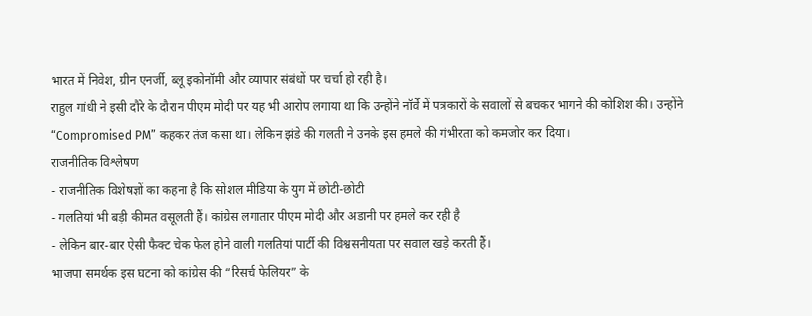भारत में निवेश, ग्रीन एनर्जी, ब्लू इकोनॉमी और व्यापार संबंधों पर चर्चा हो रही है।
राहुल गांधी ने इसी दौरे के दौरान पीएम मोदी पर यह भी आरोप लगाया था कि उन्होंने नॉर्वे में पत्रकारों के सवालों से बचकर भागने की कोशिश की। उन्होंने “Compromised PM” कहकर तंज कसा था। लेकिन झंडे की गलती ने उनके इस हमले की गंभीरता को कमजोर कर दिया।
राजनीतिक विश्लेषण
- राजनीतिक विशेषज्ञों का कहना है कि सोशल मीडिया के युग में छोटी-छोटी
- गलतियां भी बड़ी कीमत वसूलती हैं। कांग्रेस लगातार पीएम मोदी और अडानी पर हमले कर रही है
- लेकिन बार-बार ऐसी फैक्ट चेक फेल होने वाली गलतियां पार्टी की विश्वसनीयता पर सवाल खड़े करती हैं।
भाजपा समर्थक इस घटना को कांग्रेस की “रिसर्च फेलियर” के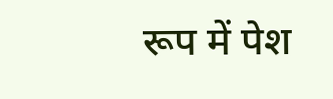रूप में पेश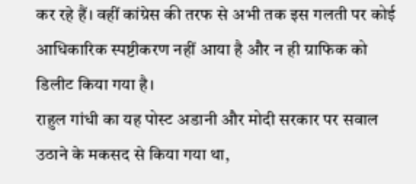कर रहे हैं। वहीं कांग्रेस की तरफ से अभी तक इस गलती पर कोई आधिकारिक स्पष्टीकरण नहीं आया है और न ही ग्राफिक को डिलीट किया गया है।
राहुल गांधी का यह पोस्ट अडानी और मोदी सरकार पर सवाल उठाने के मकसद से किया गया था,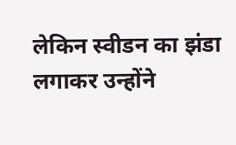लेकिन स्वीडन का झंडा लगाकर उन्होंने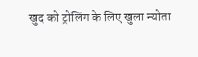खुद को ट्रोलिंग के लिए खुला न्योता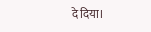दे दिया।